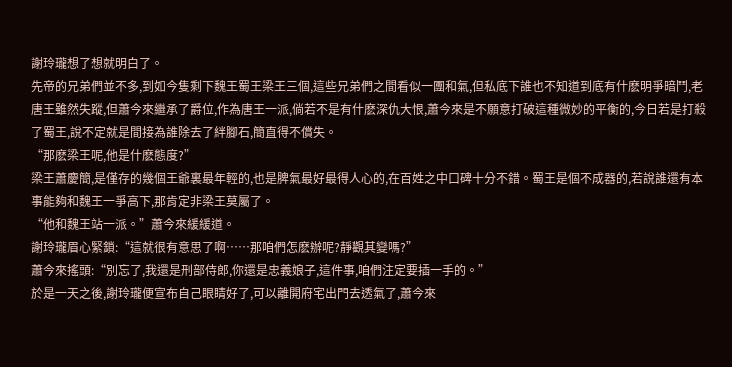謝玲瓏想了想就明白了。
先帝的兄弟們並不多,到如今隻剩下魏王蜀王梁王三個,這些兄弟們之間看似一團和氣,但私底下誰也不知道到底有什麽明爭暗鬥,老唐王雖然失蹤,但蕭今來繼承了爵位,作為唐王一派,倘若不是有什麽深仇大恨,蕭今來是不願意打破這種微妙的平衡的,今日若是打殺了蜀王,說不定就是間接為誰除去了絆腳石,簡直得不償失。
“那麽梁王呢,他是什麽態度?”
梁王蕭慶簡,是僅存的幾個王爺裏最年輕的,也是脾氣最好最得人心的,在百姓之中口碑十分不錯。蜀王是個不成器的,若說誰還有本事能夠和魏王一爭高下,那肯定非梁王莫屬了。
“他和魏王站一派。”蕭今來緩緩道。
謝玲瓏眉心緊鎖:“這就很有意思了啊……那咱們怎麽辦呢?靜觀其變嗎?”
蕭今來搖頭:“別忘了,我還是刑部侍郎,你還是忠義娘子,這件事,咱們注定要插一手的。”
於是一天之後,謝玲瓏便宣布自己眼睛好了,可以離開府宅出門去透氣了,蕭今來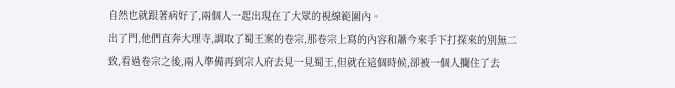自然也就跟著病好了,兩個人一起出現在了大眾的視線範圍內。
出了門,他們直奔大理寺,調取了蜀王案的卷宗,那卷宗上寫的內容和蕭今來手下打探來的別無二致,看過卷宗之後,兩人準備再到宗人府去見一見蜀王,但就在這個時候,卻被一個人攔住了去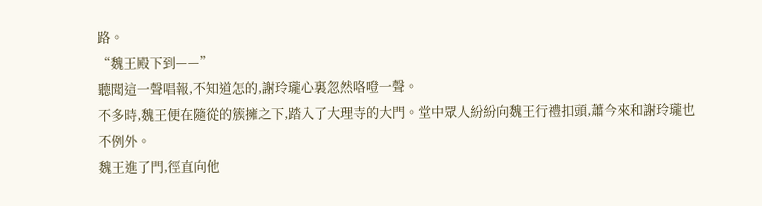路。
“魏王殿下到——”
聽聞這一聲唱報,不知道怎的,謝玲瓏心裏忽然咯噔一聲。
不多時,魏王便在隨從的簇擁之下,踏入了大理寺的大門。堂中眾人紛紛向魏王行禮扣頭,蕭今來和謝玲瓏也不例外。
魏王進了門,徑直向他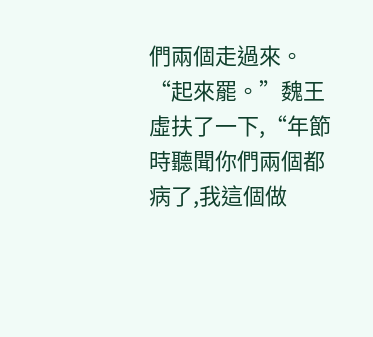們兩個走過來。
“起來罷。”魏王虛扶了一下,“年節時聽聞你們兩個都病了,我這個做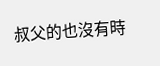叔父的也沒有時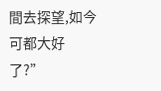間去探望,如今可都大好了?”